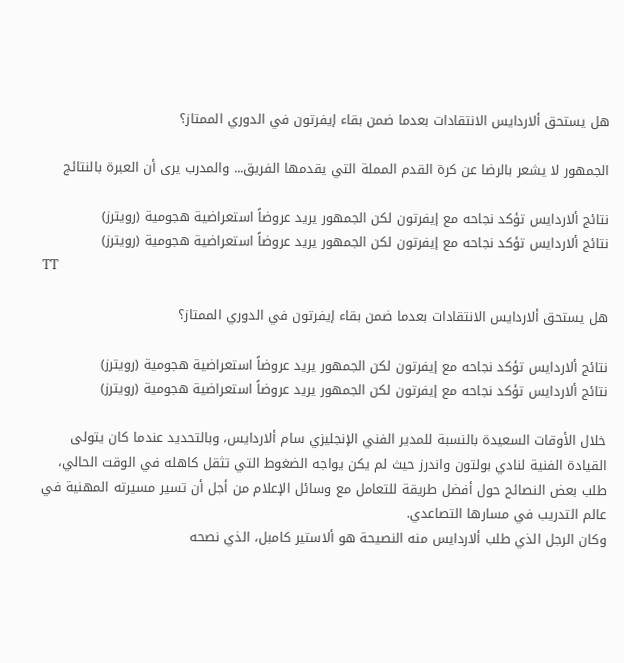هل يستحق ألاردايس الانتقادات بعدما ضمن بقاء إيفرتون في الدوري الممتاز؟

الجمهور لا يشعر بالرضا عن كرة القدم المملة التي يقدمها الفريق... والمدرب يرى أن العبرة بالنتائج

نتائج ألاردايس تؤكد نجاحه مع إيفرتون لكن الجمهور يريد عروضاً استعراضية هجومية (رويترز)
نتائج ألاردايس تؤكد نجاحه مع إيفرتون لكن الجمهور يريد عروضاً استعراضية هجومية (رويترز)
TT

هل يستحق ألاردايس الانتقادات بعدما ضمن بقاء إيفرتون في الدوري الممتاز؟

نتائج ألاردايس تؤكد نجاحه مع إيفرتون لكن الجمهور يريد عروضاً استعراضية هجومية (رويترز)
نتائج ألاردايس تؤكد نجاحه مع إيفرتون لكن الجمهور يريد عروضاً استعراضية هجومية (رويترز)

خلال الأوقات السعيدة بالنسبة للمدير الفني الإنجليزي سام ألاردايس، وبالتحديد عندما كان يتولى القيادة الفنية لنادي بولتون واندرز حيث لم يكن يواجه الضغوط التي تثقل كاهله في الوقت الحالي، طلب بعض النصائح حول أفضل طريقة للتعامل مع وسائل الإعلام من أجل أن تسير مسيرته المهنية في عالم التدريب في مسارها التصاعدي.
وكان الرجل الذي طلب ألاردايس منه النصيحة هو ألاستير كامبل، الذي نصحه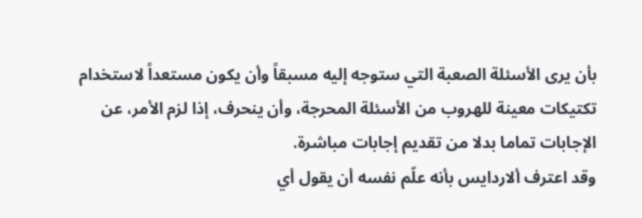بأن يرى الأسئلة الصعبة التي ستوجه إليه مسبقاً وأن يكون مستعداً لاستخدام تكتيكات معينة للهروب من الأسئلة المحرجة، وأن ينحرف، إذا لزم الأمر، عن الإجابات تماما بدلا من تقديم إجابات مباشرة.
وقد اعترف ألاردايس بأنه علّم نفسه أن يقول أي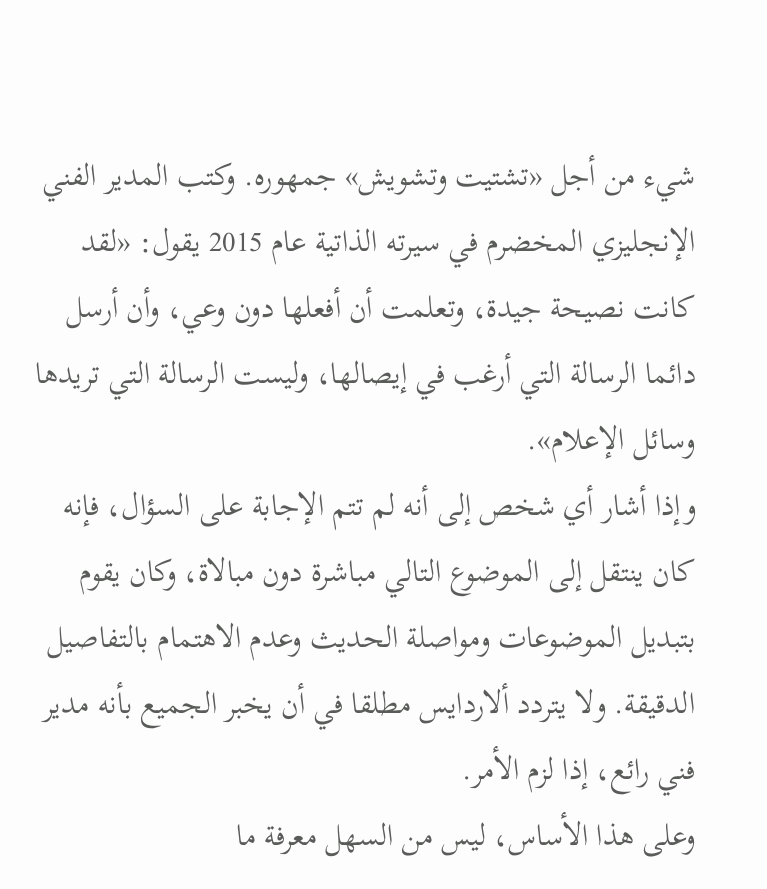شيء من أجل «تشتيت وتشويش» جمهوره. وكتب المدير الفني الإنجليزي المخضرم في سيرته الذاتية عام 2015 يقول: «لقد كانت نصيحة جيدة، وتعلمت أن أفعلها دون وعي، وأن أرسل دائما الرسالة التي أرغب في إيصالها، وليست الرسالة التي تريدها وسائل الإعلام».
وإذا أشار أي شخص إلى أنه لم تتم الإجابة على السؤال، فإنه كان ينتقل إلى الموضوع التالي مباشرة دون مبالاة، وكان يقوم بتبديل الموضوعات ومواصلة الحديث وعدم الاهتمام بالتفاصيل الدقيقة. ولا يتردد ألاردايس مطلقا في أن يخبر الجميع بأنه مدير فني رائع، إذا لزم الأمر.
وعلى هذا الأساس، ليس من السهل معرفة ما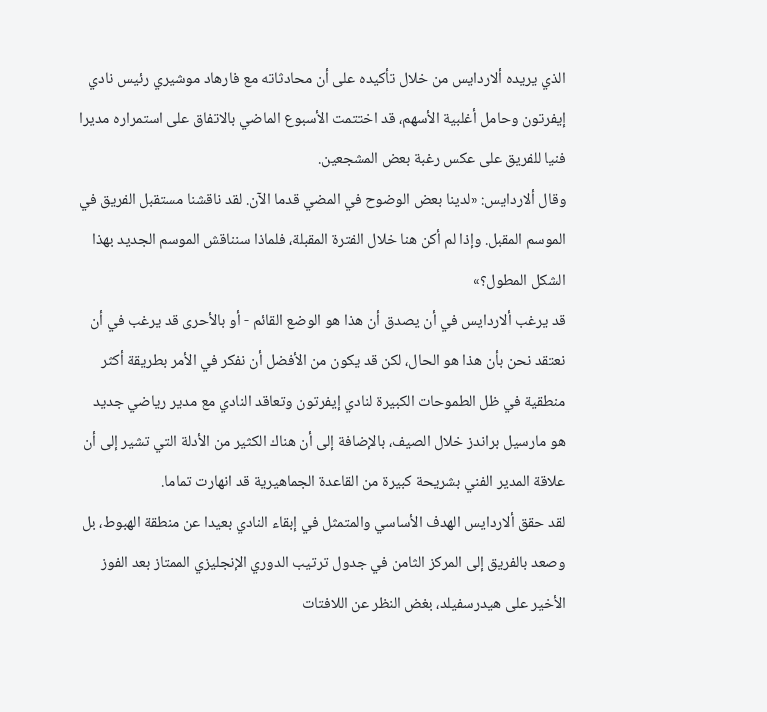الذي يريده ألاردايس من خلال تأكيده على أن محادثاته مع فارهاد موشيري رئيس نادي إيفرتون وحامل أغلبية الأسهم، قد اختتمت الأسبوع الماضي بالاتفاق على استمراره مديرا فنيا للفريق على عكس رغبة بعض المشجعين.
وقال ألاردايس: «لدينا بعض الوضوح في المضي قدما الآن. لقد ناقشنا مستقبل الفريق في الموسم المقبل. وإذا لم أكن هنا خلال الفترة المقبلة، فلماذا سنناقش الموسم الجديد بهذا الشكل المطول؟»
قد يرغب ألاردايس في أن يصدق أن هذا هو الوضع القائم - أو بالأحرى قد يرغب في أن نعتقد نحن بأن هذا هو الحال، لكن قد يكون من الأفضل أن نفكر في الأمر بطريقة أكثر منطقية في ظل الطموحات الكبيرة لنادي إيفرتون وتعاقد النادي مع مدير رياضي جديد هو مارسيل براندز خلال الصيف، بالإضافة إلى أن هناك الكثير من الأدلة التي تشير إلى أن علاقة المدير الفني بشريحة كبيرة من القاعدة الجماهيرية قد انهارت تماما.
لقد حقق ألاردايس الهدف الأساسي والمتمثل في إبقاء النادي بعيدا عن منطقة الهبوط، بل وصعد بالفريق إلى المركز الثامن في جدول ترتيب الدوري الإنجليزي الممتاز بعد الفوز الأخير على هيدرسفيلد، بغض النظر عن اللافتات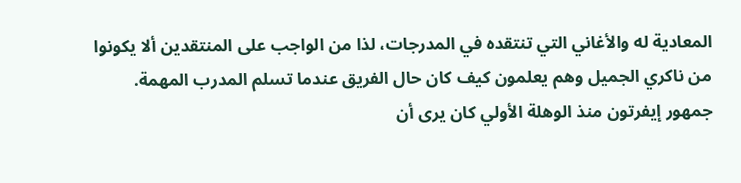المعادية له والأغاني التي تنتقده في المدرجات، لذا من الواجب على المنتقدين ألا يكونوا من ناكري الجميل وهم يعلمون كيف كان حال الفريق عندما تسلم المدرب المهمة.
جمهور إيفرتون منذ الوهلة الأولي كان يرى أن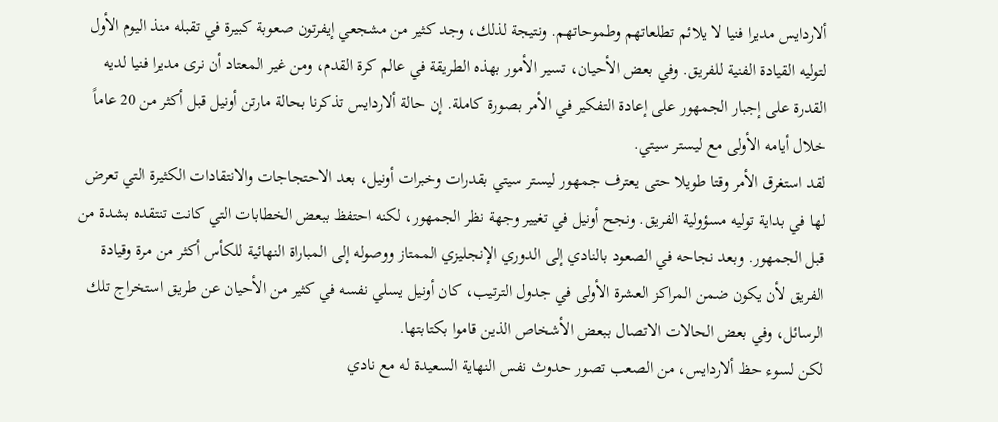ألاردايس مديرا فنيا لا يلائم تطلعاتهم وطموحاتهم. ونتيجة لذلك، وجد كثير من مشجعي إيفرتون صعوبة كبيرة في تقبله منذ اليوم الأول لتوليه القيادة الفنية للفريق. وفي بعض الأحيان، تسير الأمور بهذه الطريقة في عالم كرة القدم، ومن غير المعتاد أن نرى مديرا فنيا لديه القدرة على إجبار الجمهور على إعادة التفكير في الأمر بصورة كاملة. إن حالة ألاردايس تذكرنا بحالة مارتن أونيل قبل أكثر من 20 عاماً خلال أيامه الأولى مع ليستر سيتي.
لقد استغرق الأمر وقتا طويلا حتى يعترف جمهور ليستر سيتي بقدرات وخبرات أونيل، بعد الاحتجاجات والانتقادات الكثيرة التي تعرض لها في بداية توليه مسؤولية الفريق. ونجح أونيل في تغيير وجهة نظر الجمهور، لكنه احتفظ ببعض الخطابات التي كانت تنتقده بشدة من قبل الجمهور. وبعد نجاحه في الصعود بالنادي إلى الدوري الإنجليزي الممتاز ووصوله إلى المباراة النهائية للكأس أكثر من مرة وقيادة الفريق لأن يكون ضمن المراكز العشرة الأولى في جدول الترتيب، كان أونيل يسلي نفسه في كثير من الأحيان عن طريق استخراج تلك الرسائل، وفي بعض الحالات الاتصال ببعض الأشخاص الذين قاموا بكتابتها.
لكن لسوء حظ ألاردايس، من الصعب تصور حدوث نفس النهاية السعيدة له مع نادي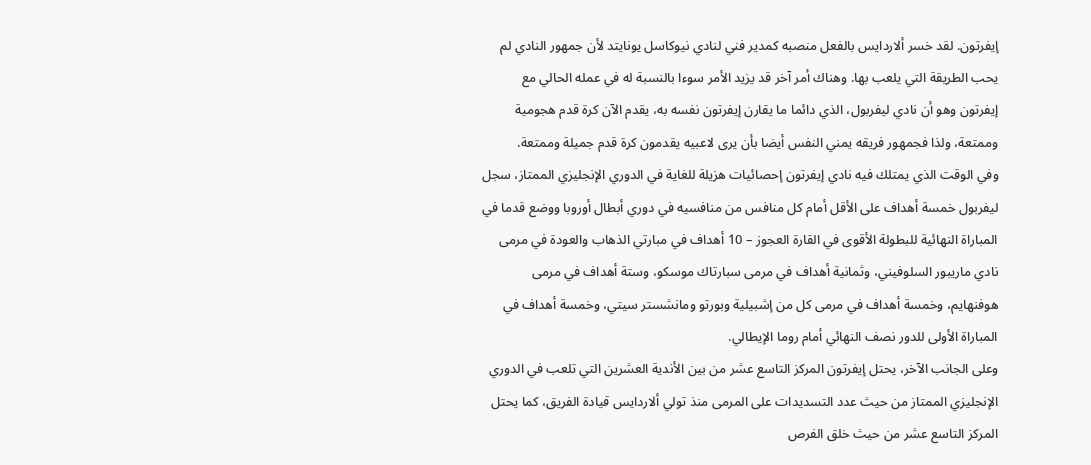إيفرتون. لقد خسر ألاردايس بالفعل منصبه كمدير فني لنادي نيوكاسل يونايتد لأن جمهور النادي لم يحب الطريقة التي يلعب بها. وهناك أمر آخر قد يزيد الأمر سوءا بالنسبة له في عمله الحالي مع إيفرتون وهو أن نادي ليفربول، الذي دائما ما يقارن إيفرتون نفسه به، يقدم الآن كرة قدم هجومية وممتعة، ولذا فجمهور فريقه يمني النفس أيضا بأن يرى لاعبيه يقدمون كرة قدم جميلة وممتعة.
وفي الوقت الذي يمتلك فيه نادي إيفرتون إحصائيات هزيلة للغاية في الدوري الإنجليزي الممتاز، سجل ليفربول خمسة أهداف على الأقل أمام كل منافس من منافسيه في دوري أبطال أوروبا ووضع قدما في المباراة النهائية للبطولة الأقوى في القارة العجوز – 10 أهداف في مبارتي الذهاب والعودة في مرمى نادي ماريبور السلوفيني، وثمانية أهداف في مرمى سبارتاك موسكو، وستة أهداف في مرمى هوفنهايم، وخمسة أهداف في مرمى كل من إشبيلية وبورتو ومانشستر سيتي، وخمسة أهداف في المباراة الأولى للدور نصف النهائي أمام روما الإيطالي.
وعلى الجانب الآخر، يحتل إيفرتون المركز التاسع عشر من بين الأندية العشرين التي تلعب في الدوري الإنجليزي الممتاز من حيث عدد التسديدات على المرمى منذ تولي ألاردايس قيادة الفريق، كما يحتل المركز التاسع عشر من حيث خلق الفرص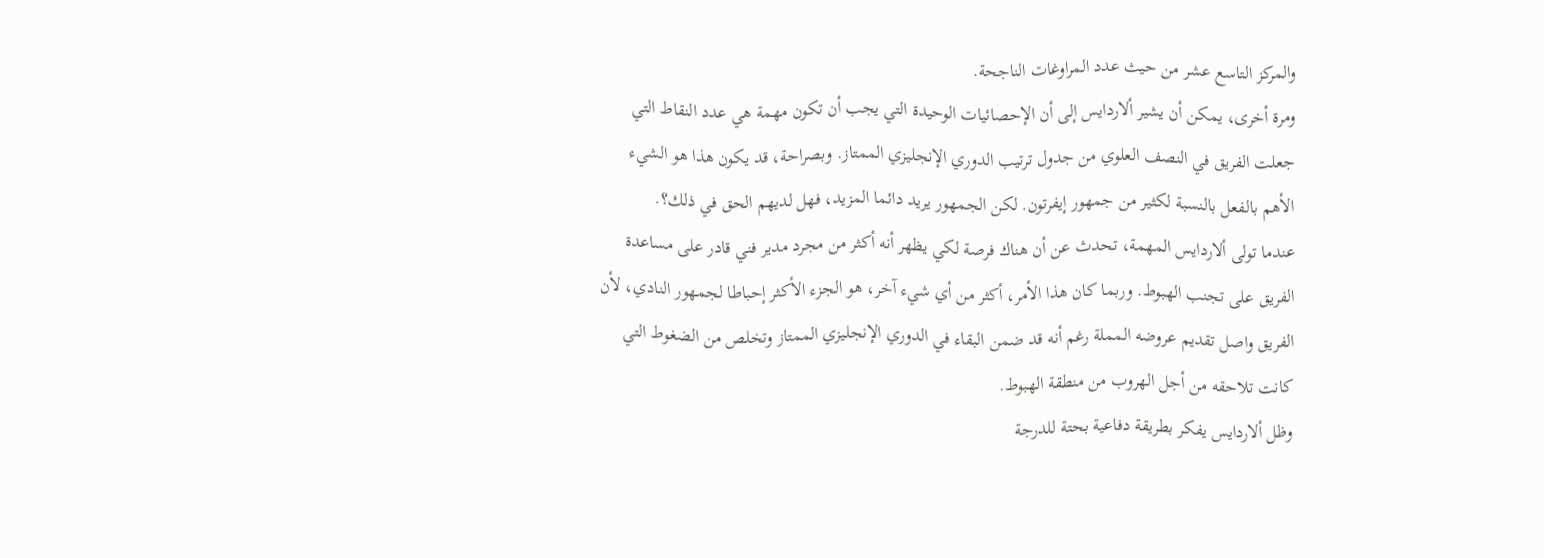والمركز التاسع عشر من حيث عدد المراوغات الناجحة.
ومرة أخرى، يمكن أن يشير ألاردايس إلى أن الإحصائيات الوحيدة التي يجب أن تكون مهمة هي عدد النقاط التي جعلت الفريق في النصف العلوي من جدول ترتيب الدوري الإنجليزي الممتاز. وبصراحة، قد يكون هذا هو الشيء الأهم بالفعل بالنسبة لكثير من جمهور إيفرتون. لكن الجمهور يريد دائما المزيد، فهل لديهم الحق في ذلك؟.
عندما تولى ألاردايس المهمة، تحدث عن أن هناك فرصة لكي يظهر أنه أكثر من مجرد مدير فني قادر على مساعدة الفريق على تجنب الهبوط. وربما كان هذا الأمر، أكثر من أي شيء آخر، هو الجزء الأكثر إحباطا لجمهور النادي، لأن الفريق واصل تقديم عروضه المملة رغم أنه قد ضمن البقاء في الدوري الإنجليزي الممتاز وتخلص من الضغوط التي كانت تلاحقه من أجل الهروب من منطقة الهبوط.
وظل ألاردايس يفكر بطريقة دفاعية بحتة للدرجة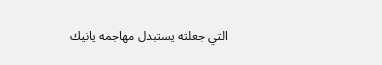التي جعلته يستبدل مهاجمه يانيك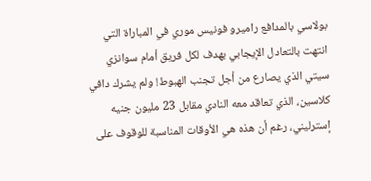بولاسي بالمدافع راميرو فونيس موري في المباراة التي انتهت بالتعادل الإيجابي بهدف لكل فريق أمام سوانزي سيتي الذي يصارع من أجل تجنب الهبوط! ولم يشرك دافي كلاسين، الذي تعاقد معه النادي مقابل 23 مليون جنيه إسترليني، رغم أن هذه هي الأوقات المناسبة للوقوف على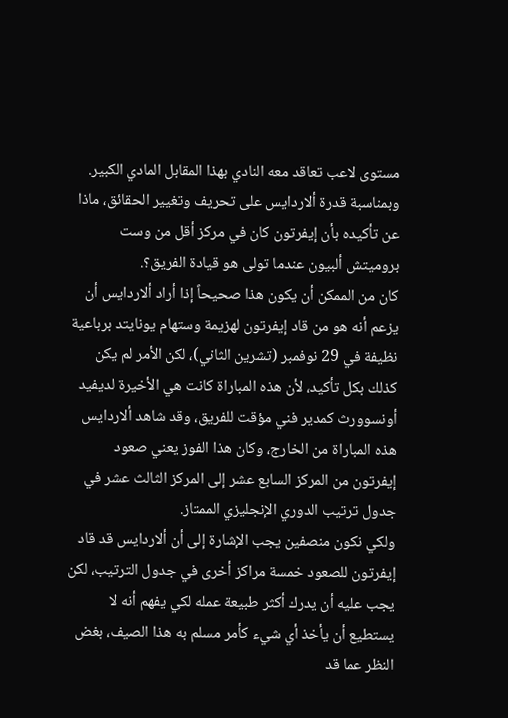مستوى لاعب تعاقد معه النادي بهذا المقابل المادي الكبير. وبمناسبة قدرة ألاردايس على تحريف وتغيير الحقائق، ماذا عن تأكيده بأن إيفرتون كان في مركز أقل من وست بروميتش ألبيون عندما تولى هو قيادة الفريق؟.
كان من الممكن أن يكون هذا صحيحاً إذا أراد ألاردايس أن يزعم أنه هو من قاد إيفرتون لهزيمة وستهام يونايتد برباعية نظيفة في 29 نوفمبر (تشرين الثاني)، لكن الأمر لم يكن كذلك بكل تأكيد، لأن هذه المباراة كانت هي الأخيرة لديفيد أونسوورث كمدير فني مؤقت للفريق، وقد شاهد ألاردايس هذه المباراة من الخارج، وكان هذا الفوز يعني صعود إيفرتون من المركز السابع عشر إلى المركز الثالث عشر في جدول ترتيب الدوري الإنجليزي الممتاز.
ولكي نكون منصفين يجب الإشارة إلى أن ألاردايس قد قاد إيفرتون للصعود خمسة مراكز أخرى في جدول الترتيب، لكن يجب عليه أن يدرك أكثر طبيعة عمله لكي يفهم أنه لا يستطيع أن يأخذ أي شيء كأمر مسلم به هذا الصيف، بغض النظر عما قد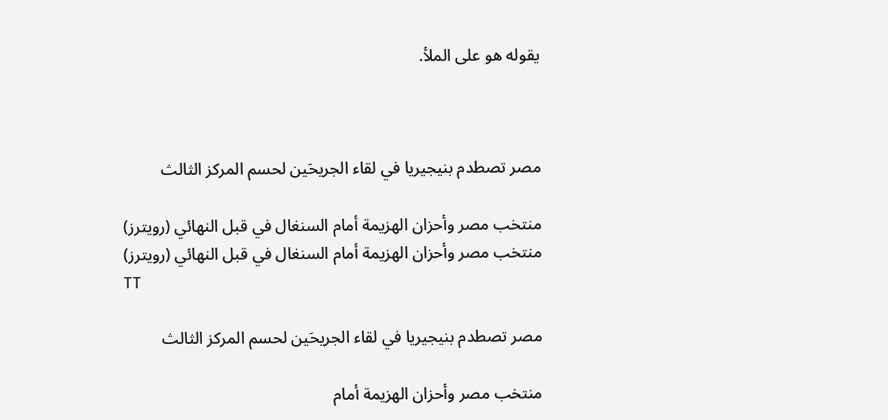يقوله هو على الملأ.



مصر تصطدم بنيجيريا في لقاء الجريحَين لحسم المركز الثالث

منتخب مصر وأحزان الهزيمة أمام السنغال في قبل النهائي (رويترز)
منتخب مصر وأحزان الهزيمة أمام السنغال في قبل النهائي (رويترز)
TT

مصر تصطدم بنيجيريا في لقاء الجريحَين لحسم المركز الثالث

منتخب مصر وأحزان الهزيمة أمام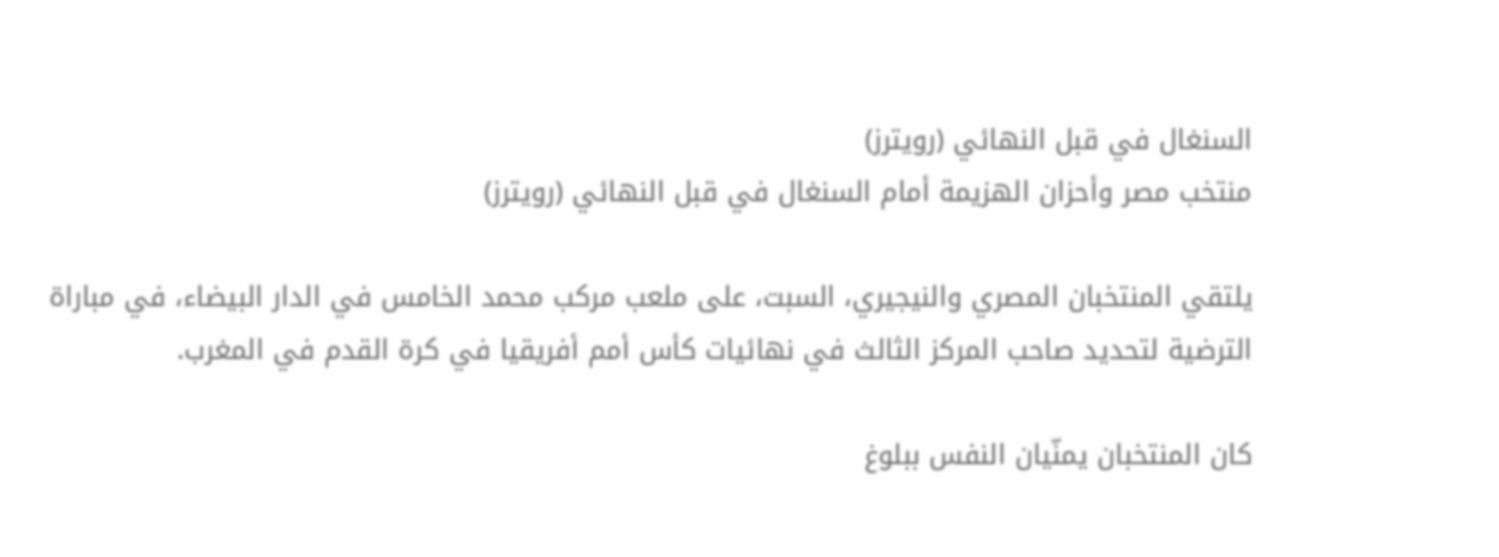السنغال في قبل النهائي (رويترز)
منتخب مصر وأحزان الهزيمة أمام السنغال في قبل النهائي (رويترز)

يلتقي المنتخبان المصري والنيجيري، السبت، على ملعب مركب محمد الخامس في الدار البيضاء، في مباراة الترضية لتحديد صاحب المركز الثالث في نهائيات كأس أمم أفريقيا في كرة القدم في المغرب.

كان المنتخبان يمنّيان النفس ببلوغ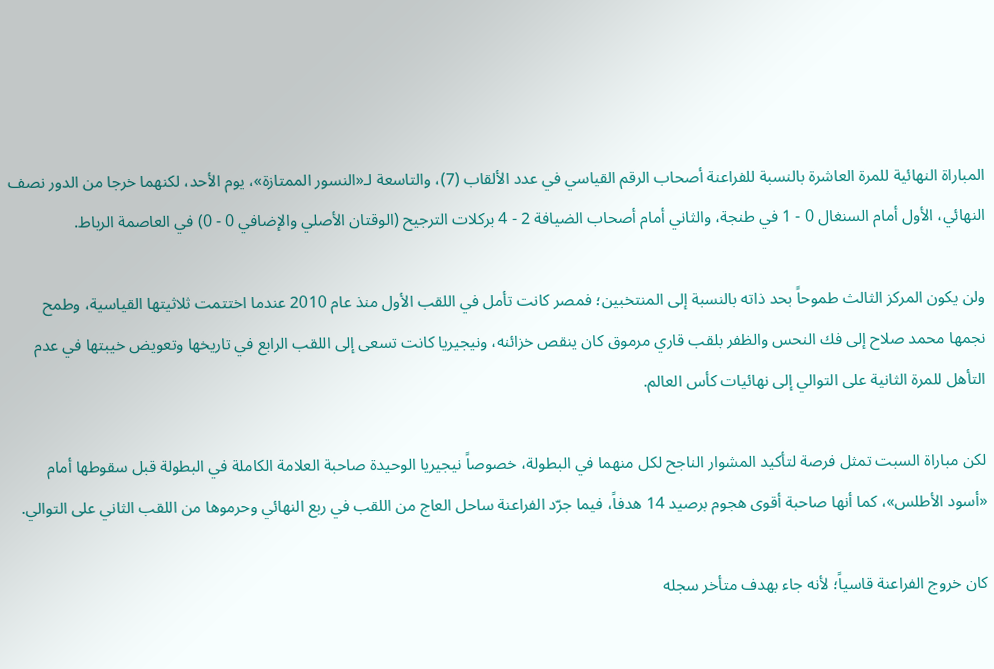المباراة النهائية للمرة العاشرة بالنسبة للفراعنة أصحاب الرقم القياسي في عدد الألقاب (7)، والتاسعة لـ«النسور الممتازة»، يوم الأحد، لكنهما خرجا من الدور نصف النهائي، الأول أمام السنغال 0 - 1 في طنجة، والثاني أمام أصحاب الضيافة 2 - 4 بركلات الترجيح (الوقتان الأصلي والإضافي 0 - 0) في العاصمة الرباط.

ولن يكون المركز الثالث طموحاً بحد ذاته بالنسبة إلى المنتخبين؛ فمصر كانت تأمل في اللقب الأول منذ عام 2010 عندما اختتمت ثلاثيتها القياسية، وطمح نجمها محمد صلاح إلى فك النحس والظفر بلقب قاري مرموق كان ينقص خزائنه، ونيجيريا كانت تسعى إلى اللقب الرابع في تاريخها وتعويض خيبتها في عدم التأهل للمرة الثانية على التوالي إلى نهائيات كأس العالم.

لكن مباراة السبت تمثل فرصة لتأكيد المشوار الناجح لكل منهما في البطولة، خصوصاً نيجيريا الوحيدة صاحبة العلامة الكاملة في البطولة قبل سقوطها أمام «أسود الأطلس»، كما أنها صاحبة أقوى هجوم برصيد 14 هدفاً، فيما جرّد الفراعنة ساحل العاج من اللقب في ربع النهائي وحرموها من اللقب الثاني على التوالي.

كان خروج الفراعنة قاسياً؛ لأنه جاء بهدف متأخر سجله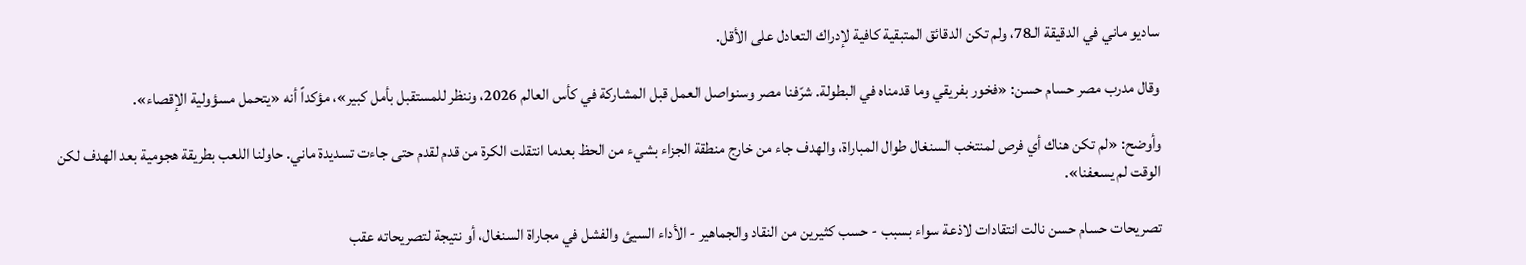ساديو ماني في الدقيقة الـ78، ولم تكن الدقائق المتبقية كافية لإدراك التعادل على الأقل.

وقال مدرب مصر حسام حسن: «فخور بفريقي وما قدمناه في البطولة. شرّفنا مصر وسنواصل العمل قبل المشاركة في كأس العالم 2026، وننظر للمستقبل بأمل كبير»، مؤكداً أنه «يتحمل مسؤولية الإقصاء».

وأوضح: «لم تكن هناك أي فرص لمنتخب السنغال طوال المباراة، والهدف جاء من خارج منطقة الجزاء بشيء من الحظ بعدما انتقلت الكرة من قدم لقدم حتى جاءت تسديدة ماني. حاولنا اللعب بطريقة هجومية بعد الهدف لكن الوقت لم يسعفنا».

تصريحات حسام حسن نالت انتقادات لاذعة سواء بسبب - حسب كثيرين من النقاد والجماهير - الأداء السيئ والفشل في مجاراة السنغال، أو نتيجة لتصريحاته عقب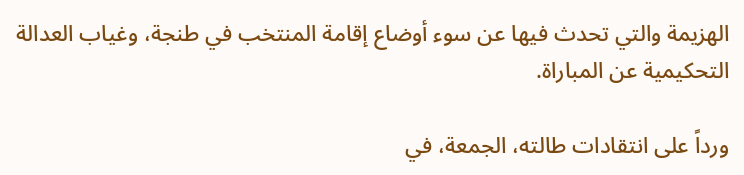الهزيمة والتي تحدث فيها عن سوء أوضاع إقامة المنتخب في طنجة، وغياب العدالة التحكيمية عن المباراة.

ورداً على انتقادات طالته، الجمعة، في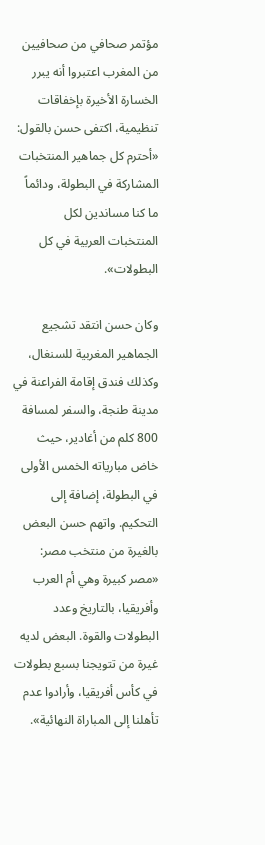مؤتمر صحافي من صحافيين من المغرب اعتبروا أنه يبرر الخسارة الأخيرة بإخفاقات تنظيمية، اكتفى حسن بالقول: «أحترم كل جماهير المنتخبات المشاركة في البطولة، ودائماً ما كنا مساندين لكل المنتخبات العربية في كل البطولات».

وكان حسن انتقد تشجيع الجماهير المغربية للسنغال، وكذلك فندق إقامة الفراعنة في مدينة طنجة، والسفر لمسافة 800 كلم من أغادير، حيث خاض مبارياته الخمس الأولى في البطولة، إضافة إلى التحكيم. واتهم حسن البعض بالغيرة من منتخب مصر: «مصر كبيرة وهي أم العرب وأفريقيا، بالتاريخ وعدد البطولات والقوة. البعض لديه غيرة من تتويجنا بسبع بطولات في كأس أفريقيا، وأرادوا عدم تأهلنا إلى المباراة النهائية».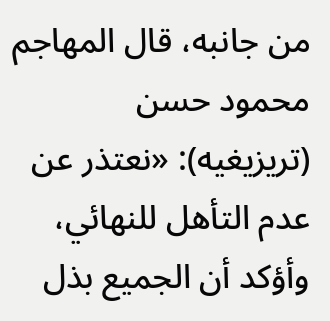من جانبه، قال المهاجم محمود حسن (تريزيغيه): «نعتذر عن عدم التأهل للنهائي، وأؤكد أن الجميع بذل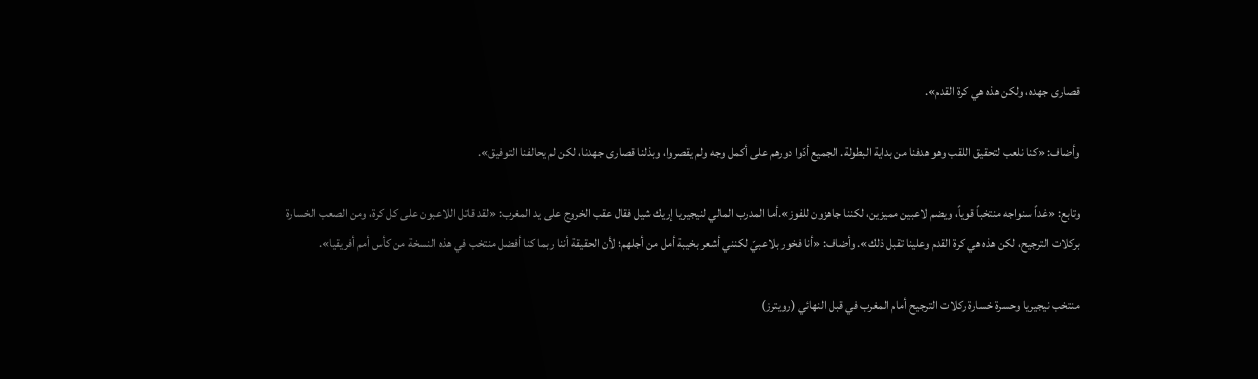قصارى جهده، ولكن هذه هي كرة القدم».

وأضاف: «كنا نلعب لتحقيق اللقب وهو هدفنا من بداية البطولة. الجميع أدّوا دورهم على أكمل وجه ولم يقصروا، وبذلنا قصارى جهدنا، لكن لم يحالفنا التوفيق».

وتابع: «غداً سنواجه منتخباً قوياً، ويضم لاعبين مميزين، لكننا جاهزون للفوز».أما المدرب المالي لنيجيريا إريك شيل فقال عقب الخروج على يد المغرب: «لقد قاتل اللاعبون على كل كرة، ومن الصعب الخسارة بركلات الترجيح، لكن هذه هي كرة القدم وعلينا تقبل ذلك». وأضاف: «أنا فخور بلاعبيّ لكنني أشعر بخيبة أمل من أجلهم؛ لأن الحقيقة أننا ربما كنا أفضل منتخب في هذه النسخة من كأس أمم أفريقيا».

منتخب نيجيريا وحسرة خسارة ركلات الترجيح أمام المغرب في قبل النهائي (رويترز)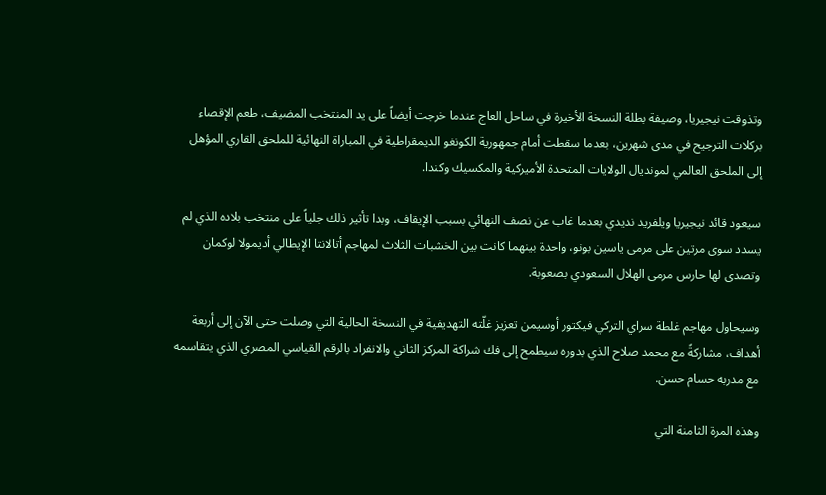وتذوقت نيجيريا، وصيفة بطلة النسخة الأخيرة في ساحل العاج عندما خرجت أيضاً على يد المنتخب المضيف، طعم الإقصاء بركلات الترجيح في مدى شهرين، بعدما سقطت أمام جمهورية الكونغو الديمقراطية في المباراة النهائية للملحق القاري المؤهل إلى الملحق العالمي لمونديال الولايات المتحدة الأميركية والمكسيك وكندا.

سيعود قائد نيجيريا ويلفريد نديدي بعدما غاب عن نصف النهائي بسبب الإيقاف، وبدا تأثير ذلك جلياً على منتخب بلاده الذي لم يسدد سوى مرتين على مرمى ياسين بونو، واحدة بينهما كانت بين الخشبات الثلاث لمهاجم أتالانتا الإيطالي أديمولا لوكمان وتصدى لها حارس مرمى الهلال السعودي بصعوبة.

وسيحاول مهاجم غلطة سراي التركي فيكتور أوسيمن تعزيز غلّته التهديفية في النسخة الحالية التي وصلت حتى الآن إلى أربعة أهداف، مشاركةً مع محمد صلاح الذي بدوره سيطمح إلى فك شراكة المركز الثاني والانفراد بالرقم القياسي المصري الذي يتقاسمه مع مدربه حسام حسن.

وهذه المرة الثامنة التي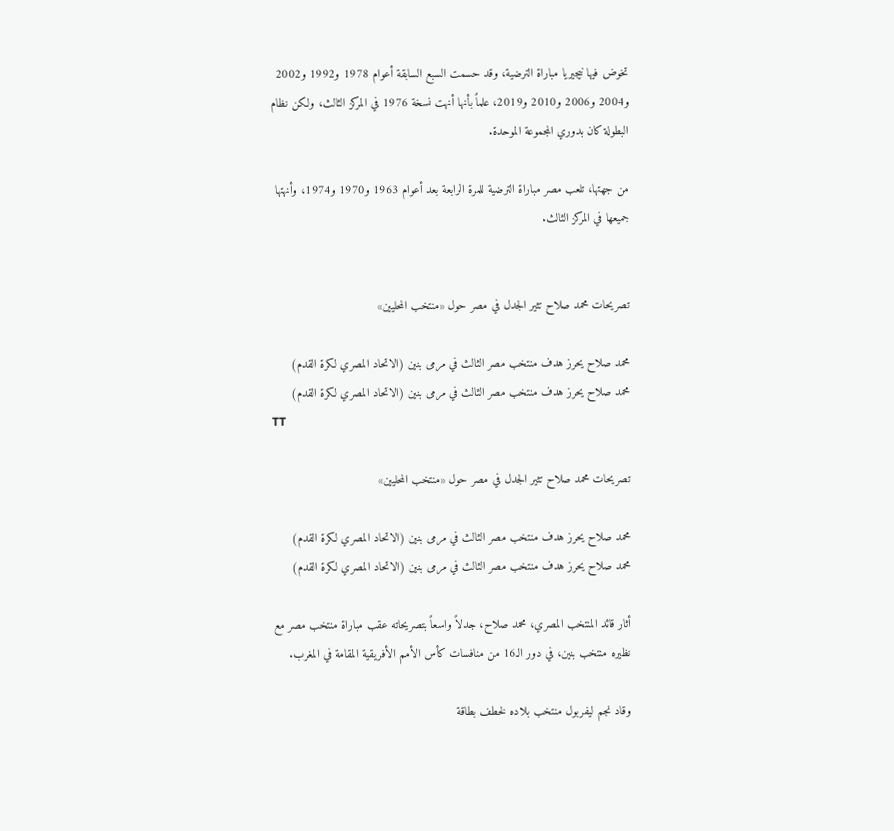تخوض فيها نيجيريا مباراة الترضية، وقد حسمت السبع السابقة أعوام 1978 و1992 و2002 و2004 و2006 و2010 و2019، علماً بأنها أنهت نسخة 1976 في المركز الثالث، ولكن نظام البطولة كان بدوري المجموعة الموحدة.

من جهتها، تلعب مصر مباراة الترضية للمرة الرابعة بعد أعوام 1963 و1970 و1974، وأنهتها جميعها في المركز الثالث.


تصريحات محمد صلاح تثير الجدل في مصر حول «منتخب المحليين»

محمد صلاح يحرز هدف منتخب مصر الثالث في مرمى بنين (الاتحاد المصري لكرة القدم)
محمد صلاح يحرز هدف منتخب مصر الثالث في مرمى بنين (الاتحاد المصري لكرة القدم)
TT

تصريحات محمد صلاح تثير الجدل في مصر حول «منتخب المحليين»

محمد صلاح يحرز هدف منتخب مصر الثالث في مرمى بنين (الاتحاد المصري لكرة القدم)
محمد صلاح يحرز هدف منتخب مصر الثالث في مرمى بنين (الاتحاد المصري لكرة القدم)

أثار قائد المنتخب المصري، محمد صلاح، جدلاً واسعاً بتصريحاته عقب مباراة منتخب مصر مع نظيره منتخب بنين، في دور الـ16 من منافسات كأس الأمم الأفريقية المقامة في المغرب.

وقاد نجم ليفربول منتخب بلاده لخطف بطاقة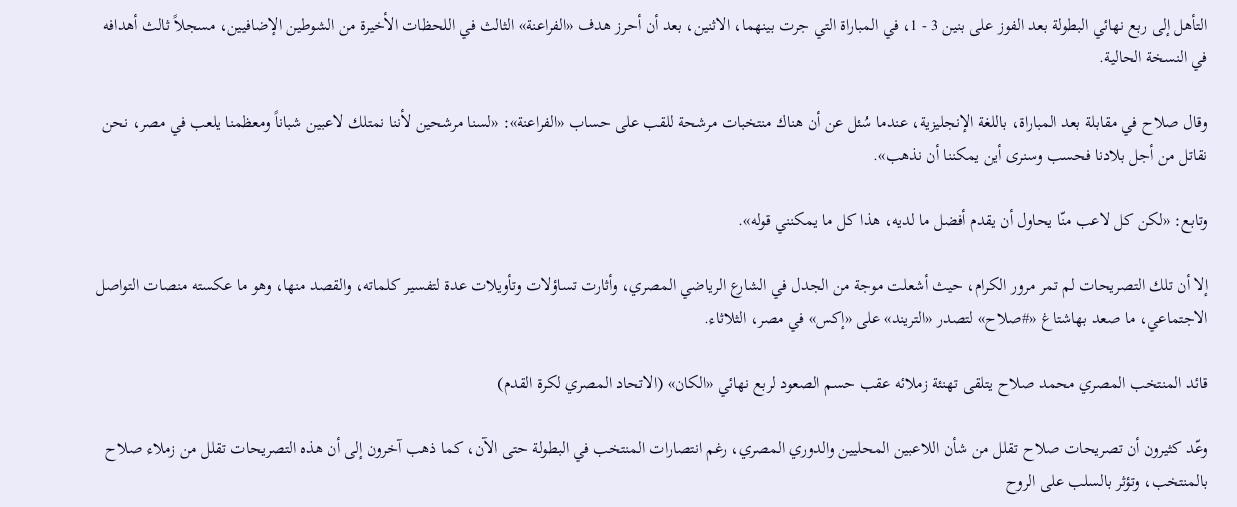التأهل إلى ربع نهائي البطولة بعد الفوز على بنين 3 - 1، في المباراة التي جرت بينهما، الاثنين، بعد أن أحرز هدف «الفراعنة» الثالث في اللحظات الأخيرة من الشوطين الإضافيين، مسجلاً ثالث أهدافه في النسخة الحالية.

وقال صلاح في مقابلة بعد المباراة، باللغة الإنجليزية، عندما سُئل عن أن هناك منتخبات مرشحة للقب على حساب «الفراعنة»: «لسنا مرشحين لأننا نمتلك لاعبين شباناً ومعظمنا يلعب في مصر، نحن نقاتل من أجل بلادنا فحسب وسنرى أين يمكننا أن نذهب».

وتابع: «لكن كل لاعب منّا يحاول أن يقدم أفضل ما لديه، هذا كل ما يمكنني قوله».

إلا أن تلك التصريحات لم تمر مرور الكرام، حيث أشعلت موجة من الجدل في الشارع الرياضي المصري، وأثارت تساؤلات وتأويلات عدة لتفسير كلماته، والقصد منها، وهو ما عكسته منصات التواصل الاجتماعي، ما صعد بهاشتاغ «#صلاح» لتصدر «التريند» على «إكس» في مصر، الثلاثاء.

قائد المنتخب المصري محمد صلاح يتلقى تهنئة زملائه عقب حسم الصعود لربع نهائي «الكان» (الاتحاد المصري لكرة القدم)

وعّد كثيرون أن تصريحات صلاح تقلل من شأن اللاعبين المحليين والدوري المصري، رغم انتصارات المنتخب في البطولة حتى الآن، كما ذهب آخرون إلى أن هذه التصريحات تقلل من زملاء صلاح بالمنتخب، وتؤثر بالسلب على الروح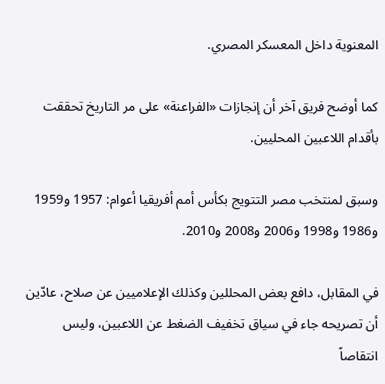المعنوية داخل المعسكر المصري.

كما أوضح فريق آخر أن إنجازات «الفراعنة» على مر التاريخ تحققت بأقدام اللاعبين المحليين.

وسبق لمنتخب مصر التتويج بكأس أمم أفريقيا أعوام: 1957 و1959 و1986 و1998 و2006 و2008 و2010.

في المقابل، دافع بعض المحللين وكذلك الإعلاميين عن صلاح، عادّين أن تصريحه جاء في سياق تخفيف الضغط عن اللاعبين، وليس انتقاصاً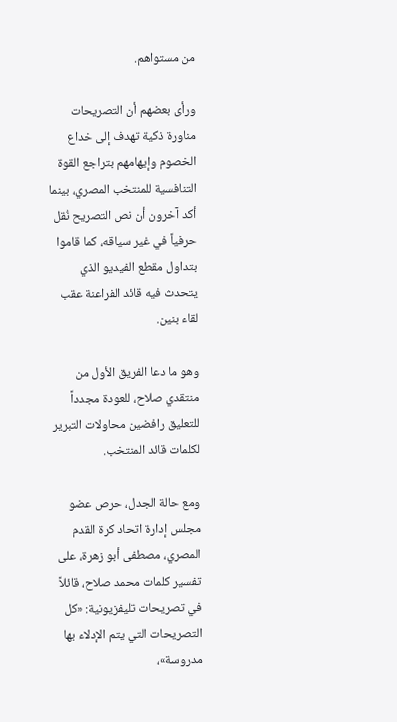من مستواهم.

ورأى بعضهم أن التصريحات مناورة ذكية تهدف إلى خداع الخصوم وإيهامهم بتراجع القوة التنافسية للمنتخب المصري، بينما أكد آخرون أن نص التصريح نُقل حرفياً في غير سياقه، كما قاموا بتداول مقطع الفيديو الذي يتحدث فيه قائد الفراعنة عقب لقاء بنين.

وهو ما دعا الفريق الأول من منتقدي صلاح، للعودة مجدداً للتعليق رافضين محاولات التبرير لكلمات قائد المنتخب.

ومع حالة الجدل، حرص عضو مجلس إدارة اتحاد كرة القدم المصري، مصطفى أبو زهرة، على تفسير كلمات محمد صلاح، قائلاً في تصريحات تليفزيونية: «كل التصريحات التي يتم الإدلاء بها مدروسة»،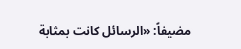مضيفاً: «الرسائل كانت بمثابة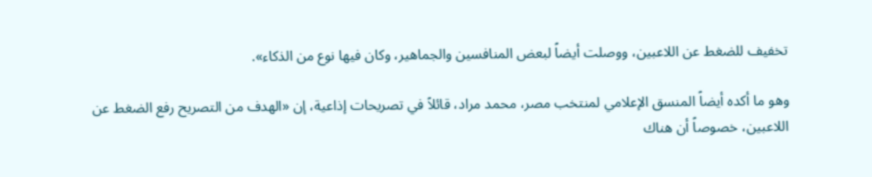تخفيف للضغط عن اللاعبين، ووصلت أيضاً لبعض المنافسين والجماهير، وكان فيها نوع من الذكاء».

وهو ما أكده أيضاً المنسق الإعلامي لمنتخب مصر، محمد مراد، قائلاً في تصريحات إذاعية، إن «الهدف من التصريح رفع الضغط عن اللاعبين، خصوصاً أن هناك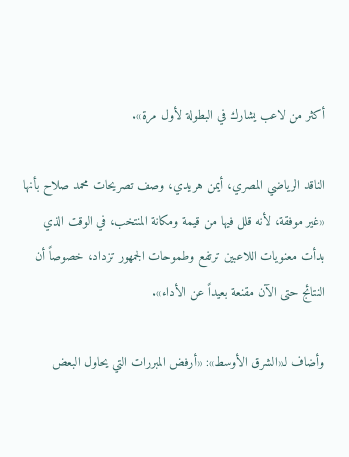أكثر من لاعب يشارك في البطولة لأول مرة».

الناقد الرياضي المصري، أيمن هريدي، وصف تصريحات محمد صلاح بأنها «غير موفقة، لأنه قلل فيها من قيمة ومكانة المنتخب، في الوقت الذي بدأت معنويات اللاعبين ترتفع وطموحات الجمهور تزداد، خصوصاً أن النتائج حتى الآن مقنعة بعيداً عن الأداء».

وأضاف لـ«الشرق الأوسط»: «أرفض المبررات التي يحاول البعض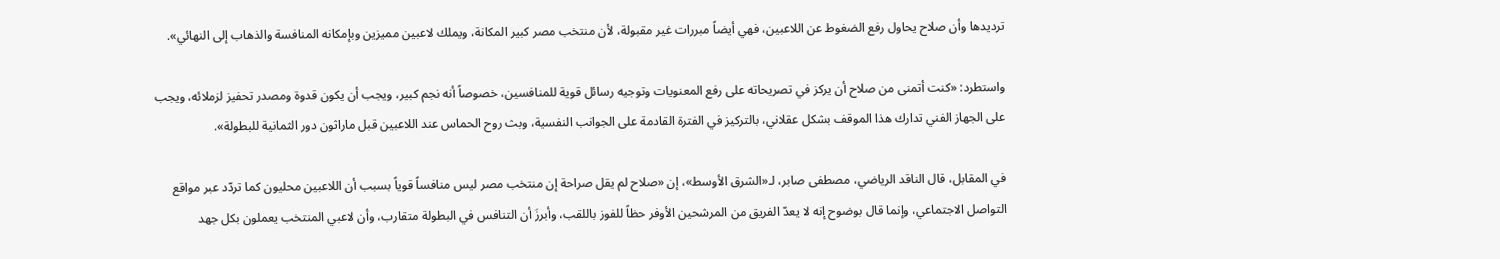ترديدها وأن صلاح يحاول رفع الضغوط عن اللاعبين، فهي أيضاً مبررات غير مقبولة، لأن منتخب مصر كبير المكانة، ويملك لاعبين مميزين وبإمكانه المنافسة والذهاب إلى النهائي».

واستطرد: «كنت أتمنى من صلاح أن يركز في تصريحاته على رفع المعنويات وتوجيه رسائل قوية للمنافسين، خصوصاً أنه نجم كبير، ويجب أن يكون قدوة ومصدر تحفيز لزملائه، ويجب على الجهاز الفني تدارك هذا الموقف بشكل عقلاني، بالتركيز في الفترة القادمة على الجوانب النفسية، وبث روح الحماس عند اللاعبين قبل ماراثون دور الثمانية للبطولة».

في المقابل، قال الناقد الرياضي، مصطفى صابر، لـ«الشرق الأوسط»، إن «صلاح لم يقل صراحة إن منتخب مصر ليس منافساً قوياً بسبب أن اللاعبين محليون كما تردّد عبر مواقع التواصل الاجتماعي، وإنما قال بوضوح إنه لا يعدّ الفريق من المرشحين الأوفر حظاً للفوز باللقب، وأبرزَ أن التنافس في البطولة متقارب، وأن لاعبي المنتخب يعملون بكل جهد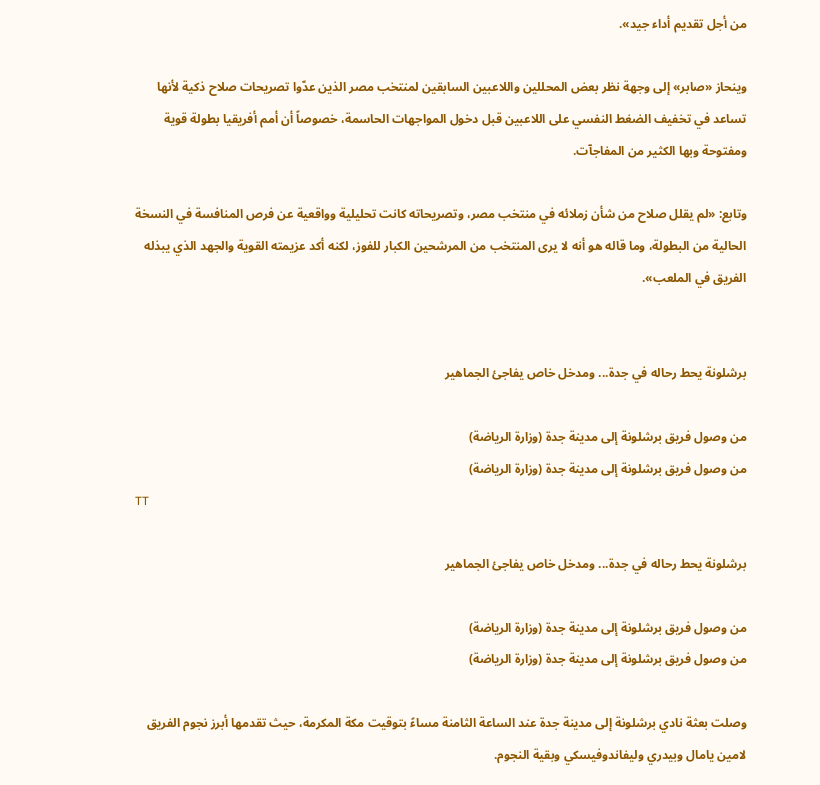من أجل تقديم أداء جيد».

وينحاز «صابر» إلى وجهة نظر بعض المحللين واللاعبين السابقين لمنتخب مصر الذين عدّوا تصريحات صلاح ذكية لأنها تساعد في تخفيف الضغط النفسي على اللاعبين قبل دخول المواجهات الحاسمة، خصوصاً أن أمم أفريقيا بطولة قوية ومفتوحة وبها الكثير من المفاجآت.

وتابع: «لم يقلل صلاح من شأن زملائه في منتخب مصر، وتصريحاته كانت تحليلية وواقعية عن فرص المنافسة في النسخة الحالية من البطولة، وما قاله هو أنه لا يرى المنتخب من المرشحين الكبار للفوز، لكنه أكد عزيمته القوية والجهد الذي يبذله الفريق في الملعب».


برشلونة يحط رحاله في جدة... ومدخل خاص يفاجئ الجماهير

من وصول فريق برشلونة إلى مدينة جدة (وزارة الرياضة)
من وصول فريق برشلونة إلى مدينة جدة (وزارة الرياضة)
TT

برشلونة يحط رحاله في جدة... ومدخل خاص يفاجئ الجماهير

من وصول فريق برشلونة إلى مدينة جدة (وزارة الرياضة)
من وصول فريق برشلونة إلى مدينة جدة (وزارة الرياضة)

وصلت بعثة نادي برشلونة إلى مدينة جدة عند الساعة الثامنة مساءً بتوقيت مكة المكرمة، حيث تقدمها أبرز نجوم الفريق لامين يامال وبيدري وليفاندوفيسكي وبقية النجوم.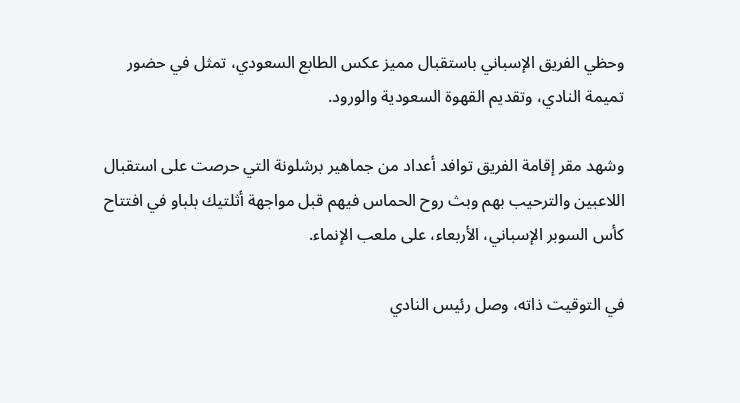وحظي الفريق الإسباني باستقبال مميز عكس الطابع السعودي، تمثل في حضور تميمة النادي، وتقديم القهوة السعودية والورود.

وشهد مقر إقامة الفريق توافد أعداد من جماهير برشلونة التي حرصت على استقبال اللاعبين والترحيب بهم وبث روح الحماس فيهم قبل مواجهة أثلتيك بلباو في افتتاح كأس السوبر الإسباني، الأربعاء، على ملعب الإنماء.

في التوقيت ذاته، وصل رئيس النادي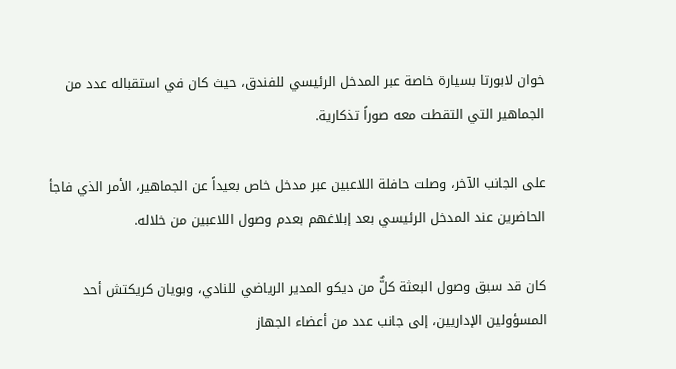خوان لابورتا بسيارة خاصة عبر المدخل الرئيسي للفندق، حيث كان في استقباله عدد من الجماهير التي التقطت معه صوراً تذكارية.

على الجانب الآخر، وصلت حافلة اللاعبين عبر مدخل خاص بعيداً عن الجماهير، الأمر الذي فاجأ الحاضرين عند المدخل الرئيسي بعد إبلاغهم بعدم وصول اللاعبين من خلاله.

كان قد سبق وصول البعثة كلٌّ من ديكو المدير الرياضي للنادي، وبويان كريكتش أحد المسؤولين الإداريين، إلى جانب عدد من أعضاء الجهاز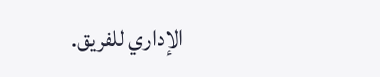الإداري للفريق.